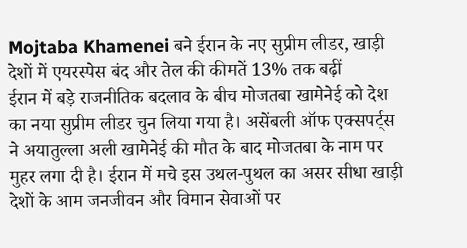Mojtaba Khamenei बने ईरान के नए सुप्रीम लीडर, खाड़ी देशों में एयरस्पेस बंद और तेल की कीमतें 13% तक बढ़ीं
ईरान में बड़े राजनीतिक बदलाव के बीच मोजतबा खामेनेई को देश का नया सुप्रीम लीडर चुन लिया गया है। असेंबली ऑफ एक्सपर्ट्स ने अयातुल्ला अली खामेनेई की मौत के बाद मोजतबा के नाम पर मुहर लगा दी है। ईरान में मचे इस उथल-पुथल का असर सीधा खाड़ी देशों के आम जनजीवन और विमान सेवाओं पर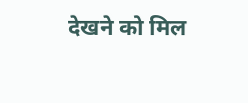देखने को मिल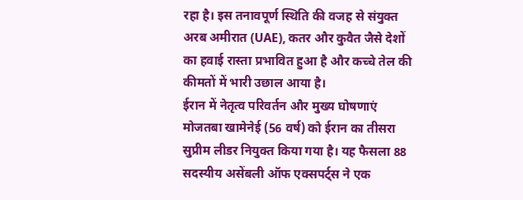रहा है। इस तनावपूर्ण स्थिति की वजह से संयुक्त अरब अमीरात (UAE), कतर और कुवैत जैसे देशों का हवाई रास्ता प्रभावित हुआ है और कच्चे तेल की कीमतों में भारी उछाल आया है।
ईरान में नेतृत्व परिवर्तन और मुख्य घोषणाएं
मोजतबा खामेनेई (56 वर्ष) को ईरान का तीसरा सुप्रीम लीडर नियुक्त किया गया है। यह फैसला 88 सदस्यीय असेंबली ऑफ एक्सपर्ट्स ने एक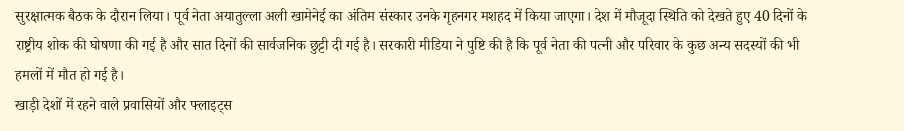सुरक्षात्मक बैठक के दौरान लिया। पूर्व नेता अयातुल्ला अली खामेनेई का अंतिम संस्कार उनके गृहनगर मशहद में किया जाएगा। देश में मौजूदा स्थिति को देखते हुए 40 दिनों के राष्ट्रीय शोक की घोषणा की गई है और सात दिनों की सार्वजनिक छुट्टी दी गई है। सरकारी मीडिया ने पुष्टि की है कि पूर्व नेता की पत्नी और परिवार के कुछ अन्य सदस्यों की भी हमलों में मौत हो गई है।
खाड़ी देशों में रहने वाले प्रवासियों और फ्लाइट्स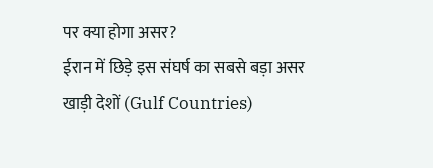पर क्या होगा असर?
ईरान में छिड़े इस संघर्ष का सबसे बड़ा असर खाड़ी देशों (Gulf Countries)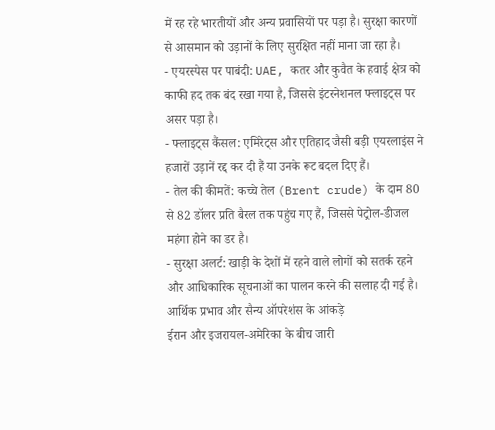में रह रहे भारतीयों और अन्य प्रवासियों पर पड़ा है। सुरक्षा कारणों से आसमान को उड़ानों के लिए सुरक्षित नहीं माना जा रहा है।
- एयरस्पेस पर पाबंदी: UAE, कतर और कुवैत के हवाई क्षेत्र को काफी हद तक बंद रखा गया है, जिससे इंटरनेशनल फ्लाइट्स पर असर पड़ा है।
- फ्लाइट्स कैंसल: एमिरेट्स और एतिहाद जैसी बड़ी एयरलाइंस ने हजारों उड़ानें रद्द कर दी हैं या उनके रूट बदल दिए हैं।
- तेल की कीमतें: कच्चे तेल (Brent crude) के दाम 80 से 82 डॉलर प्रति बैरल तक पहुंच गए हैं, जिससे पेट्रोल-डीजल महंगा होने का डर है।
- सुरक्षा अलर्ट: खाड़ी के देशों में रहने वाले लोगों को सतर्क रहने और आधिकारिक सूचनाओं का पालन करने की सलाह दी गई है।
आर्थिक प्रभाव और सैन्य ऑपरेशंस के आंकड़े
ईरान और इजरायल-अमेरिका के बीच जारी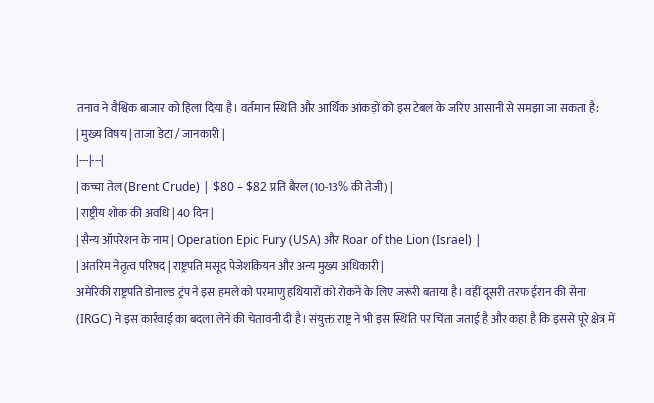तनाव ने वैश्विक बाजार को हिला दिया है। वर्तमान स्थिति और आर्थिक आंकड़ों को इस टेबल के जरिए आसानी से समझा जा सकता है:
| मुख्य विषय | ताजा डेटा / जानकारी |
|---|---|
| कच्चा तेल (Brent Crude) | $80 – $82 प्रति बैरल (10-13% की तेजी) |
| राष्ट्रीय शोक की अवधि | 40 दिन |
| सैन्य ऑपरेशन के नाम | Operation Epic Fury (USA) और Roar of the Lion (Israel) |
| अंतरिम नेतृत्व परिषद | राष्ट्रपति मसूद पेजेशकियन और अन्य मुख्य अधिकारी |
अमेरिकी राष्ट्रपति डोनाल्ड ट्रंप ने इस हमले को परमाणु हथियारों को रोकने के लिए जरूरी बताया है। वहीं दूसरी तरफ ईरान की सेना (IRGC) ने इस कार्रवाई का बदला लेने की चेतावनी दी है। संयुक्त राष्ट्र ने भी इस स्थिति पर चिंता जताई है और कहा है कि इससे पूरे क्षेत्र में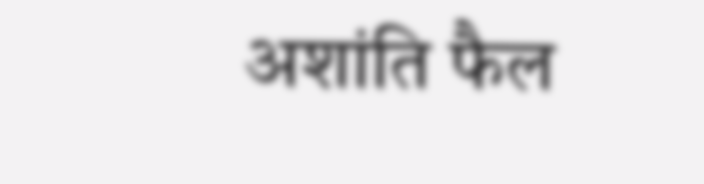अशांति फैल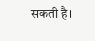सकती है।